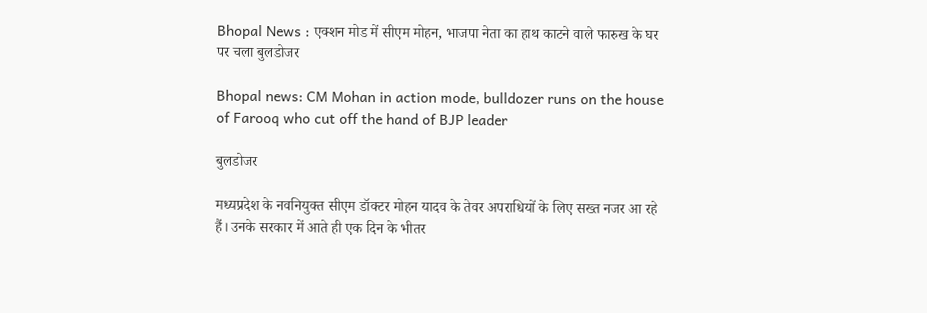Bhopal News : एक्शन मोड में सीएम मोहन, भाजपा नेता का हाथ काटने वाले फारुख के घर पर चला बुलडोजर

Bhopal news: CM Mohan in action mode, bulldozer runs on the house of Farooq who cut off the hand of BJP leader

बुलडोजर

मध्यप्रदेश के नवनियुक्त सीएम डॉक्टर मोहन यादव के तेवर अपराधियों के लिए सख्त नजर आ रहे हैं। उनके सरकार में आते ही एक दिन के भीतर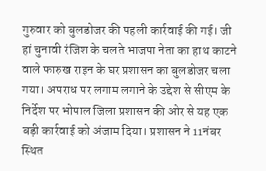गुरुवार को बुलडोजर की पहली कार्रवाई की गई। जी हां चुनावी रंजिश के चलते भाजपा नेता का हाथ काटने वाले फारुख राइन के घर प्रशासन का बुलडोजर चला गया। अपराध पर लगाम लगाने के उद्देश से सीएम के निर्देश पर भोपाल जिला प्रशासन की ओर से यह एक बड़ी कार्रवाई को अंजाम दिया। प्रशासन ने 11नंबर स्थित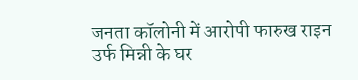जनता कॉलोनी में आरोपी फारुख राइन उर्फ मिन्नी के घर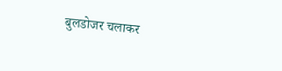बुलडोजर चलाकर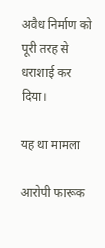अवैध निर्माण को पूरी तरह से धराशाई कर दिया।

यह था मामला

आरोपी फारूक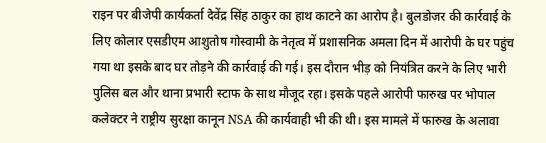राइन पर बीजेपी कार्यकर्ता देवेंद्र सिंह ठाकुर का हाथ काटने का आरोप है। बुलडोजर की कार्रवाई के लिए कोलार एसडीएम आशुतोष गोस्वामी के नेतृत्व में प्रशासनिक अमला दिन में आरोपी के घर पहुंच गया था इसके बाद घर तोड़ने की कार्रवाई की गई। इस दौरान भीड़ को नियंत्रित करने के लिए भारी पुलिस बल और थाना प्रभारी स्टाफ के साथ मौजूद रहा। इसके पहले आरोपी फारुख पर भोपाल कलेक्टर ने राष्ट्रीय सुरक्षा कानून NSA की कार्यवाही भी की थी। इस मामले में फारुख के अलावा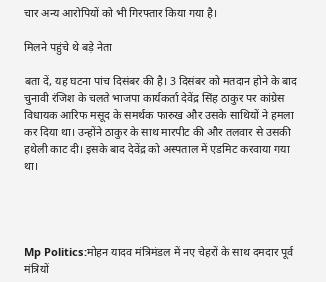चार अन्य आरोपियों को भी गिरफ्तार किया गया है।

मिलने पहुंचे थे बड़े नेता

बता दें, यह घटना पांच दिसंबर की है। 3 दिसंबर को मतदान होने के बाद चुनावी रंजिश के चलते भाजपा कार्यकर्ता देवेंद्र सिंह ठाकुर पर कांग्रेस विधायक आरिफ मसूद के समर्थक फारुख और उसके साथियों ने हमला कर दिया था। उन्होंने ठाकुर के साथ मारपीट की और तलवार से उसकी हथेली काट दी। इसके बाद देवेंद्र को अस्पताल में एडमिट करवाया गया था।




Mp Politics:मोहन यादव मंत्रिमंडल में नए चेहरों के साथ दमदार पूर्व मंत्रियों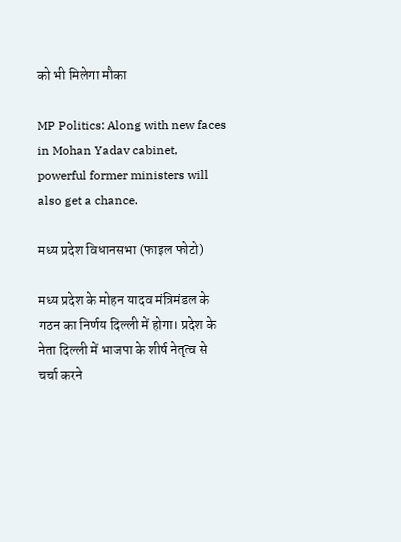को भी मिलेगा मौका

MP Politics: Along with new faces in Mohan Yadav cabinet, powerful former ministers will also get a chance.

मध्य प्रदेश विधानसभा (फाइल फोटो)

मध्य प्रदेश के मोहन यादव मंत्रिमंडल के गठन का निर्णय दिल्ली में होगा। प्रदेश के नेता दिल्ली में भाजपा के शीर्ष नेतृत्व से चर्चा करने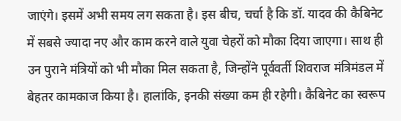जाएंगे। इसमें अभी समय लग सकता है। इस बीच, चर्चा है कि डॉ. यादव की कैबिनेट में सबसे ज्यादा नए और काम करने वाले युवा चेहरों को मौका दिया जाएगा। साथ ही उन पुराने मंत्रियों को भी मौका मिल सकता है, जिन्होंने पूर्ववर्ती शिवराज मंत्रिमंडल में बेहतर कामकाज किया है। हालांकि, इनकी संख्या कम ही रहेगी। कैबिनेट का स्वरूप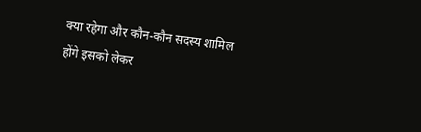क्या रहेगा और कौन-कौन सदस्य शामिल होंगे इसको लेकर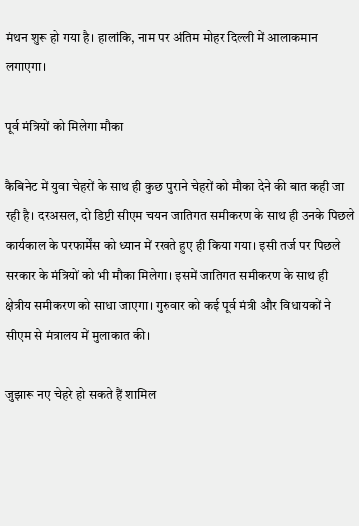मंथन शुरू हो गया है। हालांकि, नाम पर अंतिम मोहर दिल्ली में आलाकमान लगाएगा।

पूर्व मंत्रियों को मिलेगा मौका

कैबिनेट में युवा चेहरों के साथ ही कुछ पुराने चेहरों को मौका देने की बात कही जा रही है। दरअसल, दो डिप्टी सीएम चयन जातिगत समीकरण के साथ ही उनके पिछले कार्यकाल के परफार्मेंस को ध्यान में रखते हुए ही किया गया। इसी तर्ज पर पिछले सरकार के मंत्रियों को भी मौका मिलेगा। इसमें जातिगत समीकरण के साथ ही क्षेत्रीय समीकरण को साधा जाएगा। गुरुवार को कई पूर्व मंत्री और विधायकों ने सीएम से मंत्रालय में मुलाकात की।

जुझारू नए चेहरे हो सकते हैं शामिल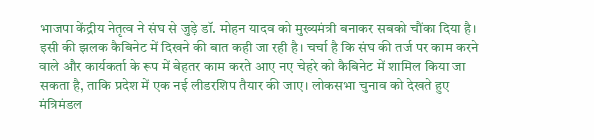भाजपा केंद्रीय नेतृत्व ने संघ से जुड़े डॉ. मोहन यादव को मुख्यमंत्री बनाकर सबको चौंका दिया है। इसी की झलक कैबिनेट में दिखने की बात कही जा रही है। चर्चा है कि संघ की तर्ज पर काम करने वाले और कार्यकर्ता के रूप में बेहतर काम करते आए नए चेहरे को कैबिनेट में शामिल किया जा सकता है, ताकि प्रदेश में एक नई लीडरशिप तैयार की जाए। लोकसभा चुनाव को देखते हुए मंत्रिमंडल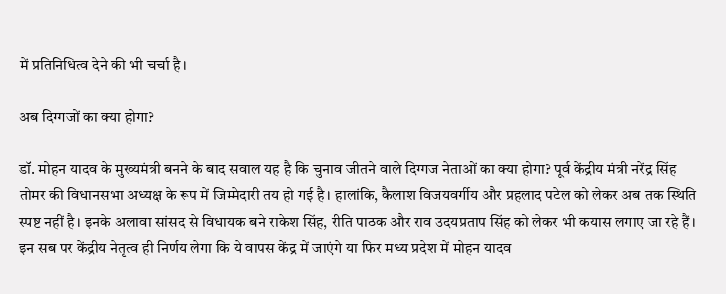में प्रतिनिधित्व देने की भी चर्चा है।

अब दिग्गजों का क्या होगा?

डॉ. मोहन यादव के मुख्यमंत्री बनने के बाद सवाल यह है कि चुनाव जीतने वाले दिग्गज नेताओं का क्या होगा? पूर्व केंद्रीय मंत्री नरेंद्र सिंह तोमर की विधानसभा अध्यक्ष के रूप में जिम्मेदारी तय हो गई है। हालांकि, कैलाश विजयवर्गीय और प्रहलाद पटेल को लेकर अब तक स्थिति स्पष्ट नहीं है। इनके अलावा सांसद से विधायक बने राकेश सिंह, रीति पाठक और राव उदयप्रताप सिंह को लेकर भी कयास लगाए जा रहे हैं। इन सब पर केंद्रीय नेतृत्व ही निर्णय लेगा कि ये वापस केंद्र में जाएंगे या फिर मध्य प्रदेश में मोहन यादव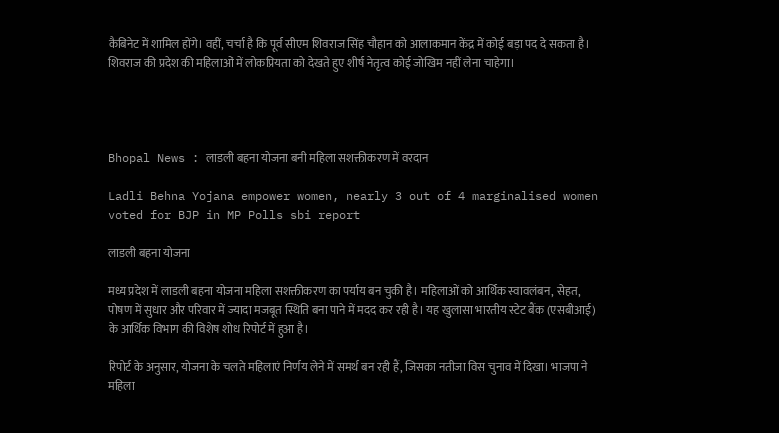कैबिनेट में शामिल होंगे। वहीं, चर्चा है कि पूर्व सीएम शिवराज सिंह चौहान को आलाकमान केंद्र में कोई बड़ा पद दे सकता है। शिवराज की प्रदेश की महिलाओं में लोकप्रियता को देखते हुए शीर्ष नेतृत्व कोई जोखिम नहीं लेना चाहेगा।




Bhopal News : लाडली बहना योजना बनी महिला सशक्तीकरण में वरदान

Ladli Behna Yojana empower women, nearly 3 out of 4 marginalised women voted for BJP in MP Polls sbi report

लाडली बहना योजना

मध्य प्रदेश में लाडली बहना योजना महिला सशक्तीकरण का पर्याय बन चुकी है। महिलाओं को आर्थिक स्वावलंबन, सेहत, पोषण में सुधार और परिवार में ज्यादा मजबूत स्थिति बना पाने में मदद कर रही है। यह खुलासा भारतीय स्टेट बैंक (एसबीआई) के आर्थिक विभाग की विशेष शोध रिपोर्ट में हुआ है।

रिपोर्ट के अनुसार, योजना के चलते महिलाएं निर्णय लेने में समर्थ बन रही हैं, जिसका नतीजा विस चुनाव में दिखा। भाजपा ने महिला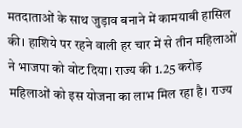मतदाताओं के साथ जुड़ाव बनाने में कामयाबी हासिल की। हाशिये पर रहने वाली हर चार में से तीन महिलाओं ने भाजपा को वोट दिया। राज्य की 1.25 करोड़ महिलाओं को इस योजना का लाभ मिल रहा है। राज्य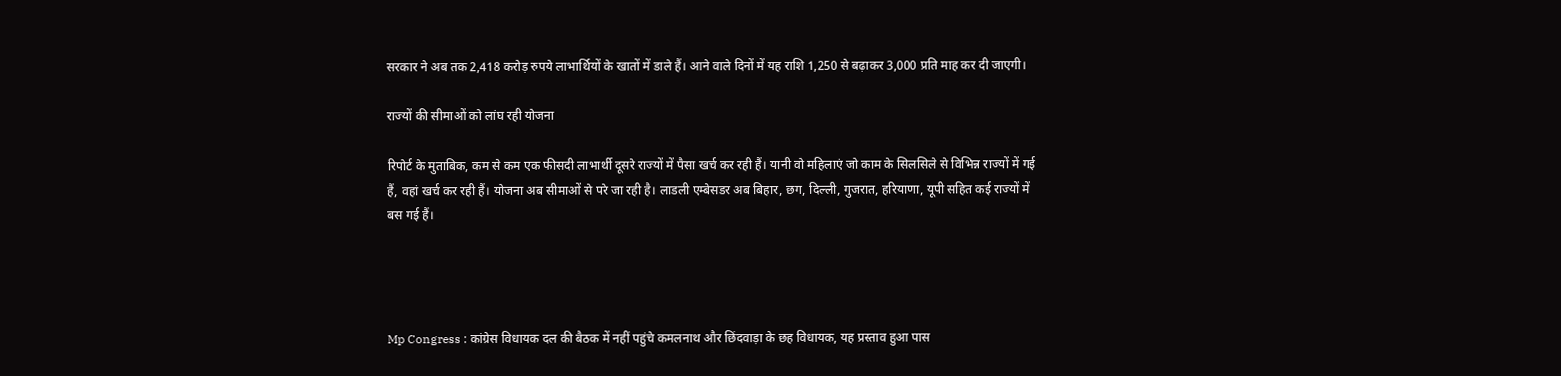सरकार ने अब तक 2,418 करोड़ रुपये लाभार्थियों के खातों में डाले हैं। आने वाले दिनों में यह राशि 1,250 से बढ़ाकर 3,000 प्रति माह कर दी जाएगी।

राज्यों की सीमाओं को लांघ रही योजना

रिपोर्ट के मुताबिक, कम से कम एक फीसदी लाभार्थी दूसरे राज्यों में पैसा खर्च कर रही हैं। यानी वो महिलाएं जो काम के सिलसिले से विभिन्न राज्यों में गई हैं, वहां खर्च कर रही हैं। योजना अब सीमाओं से परे जा रही है। लाडली एम्बेसडर अब बिहार, छग, दिल्ली, गुजरात, हरियाणा, यूपी सहित कई राज्यों में बस गई हैं।




Mp Congress : कांग्रेस विधायक दल की बैठक में नहीं पहुंचे कमलनाथ और छिंदवाड़ा के छह विधायक, यह प्रस्ताव हुआ पास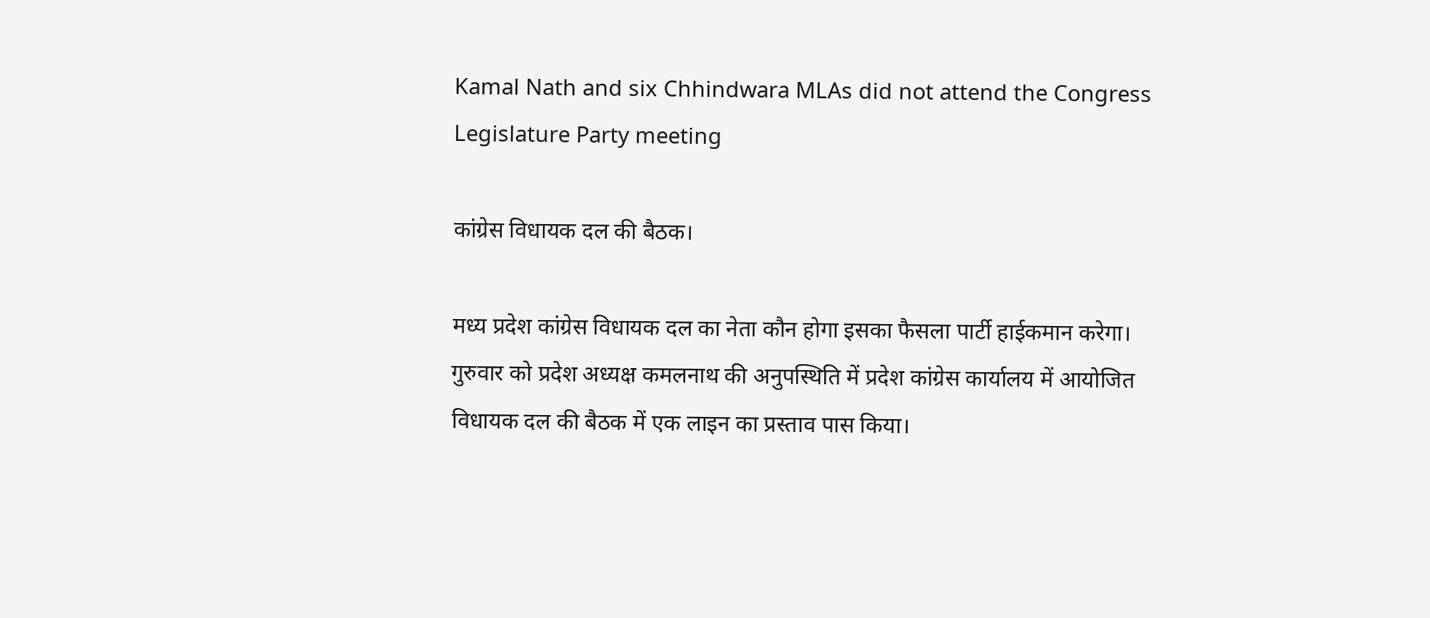Kamal Nath and six Chhindwara MLAs did not attend the Congress Legislature Party meeting

कांग्रेस विधायक दल की बैठक।

मध्य प्रदेश कांग्रेस विधायक दल का नेता कौन होगा इसका फैसला पार्टी हाईकमान करेगा। गुरुवार को प्रदेश अध्यक्ष कमलनाथ की अनुपस्थिति में प्रदेश कांग्रेस कार्यालय में आयोजित विधायक दल की बैठक में एक लाइन का प्रस्ताव पास किया।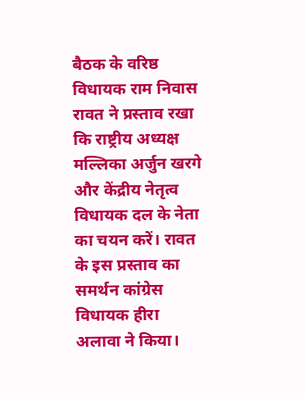बैठक के वरिष्ठ विधायक राम निवास रावत ने प्रस्ताव रखा कि राष्ट्रीय अध्यक्ष मल्लिका अर्जुन खरगे और केंद्रीय नेतृत्व विधायक दल के नेता का चयन करें। रावत के इस प्रस्ताव का समर्थन कांग्रेस विधायक हीरा अलावा ने किया।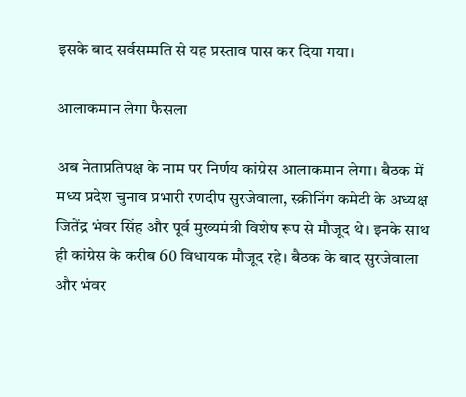इसके बाद सर्वसम्मति से यह प्रस्ताव पास कर दिया गया।

आलाकमान लेगा फैसला

अब नेताप्रतिपक्ष के नाम पर निर्णय कांग्रेस आलाकमान लेगा। बैठक में मध्य प्रदेश चुनाव प्रभारी रणदीप सुरजेवाला, स्क्रीनिंग कमेटी के अध्यक्ष जितेंद्र भंवर सिंह और पूर्व मुख्यमंत्री विशेष रूप से मौजूद थे। इनके साथ ही कांग्रेस के करीब 60 विधायक मौजूद रहे। बैठक के बाद सुरजेवाला और भंवर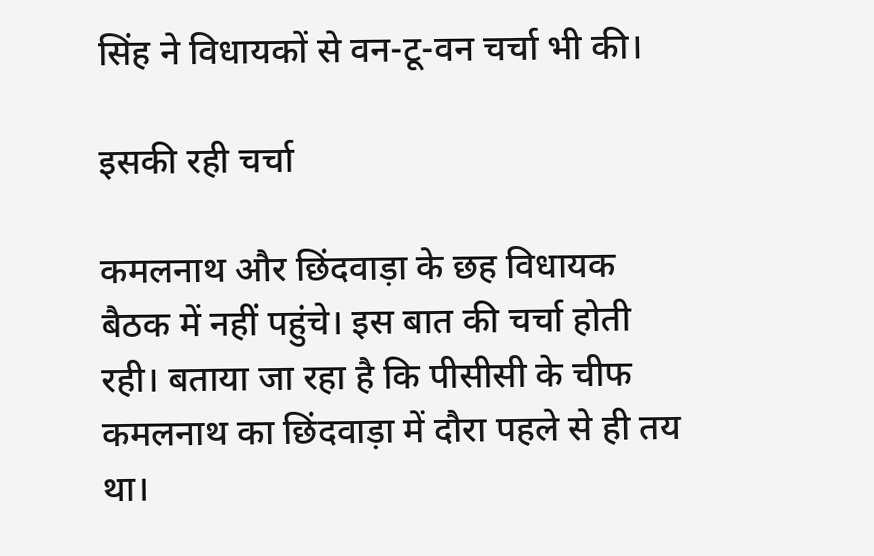सिंह ने विधायकों से वन-टू-वन चर्चा भी की।

इसकी रही चर्चा

कमलनाथ और छिंदवाड़ा के छह विधायक बैठक में नहीं पहुंचे। इस बात की चर्चा होती रही। बताया जा रहा है कि पीसीसी के चीफ कमलनाथ का छिंदवाड़ा में दौरा पहले से ही तय था।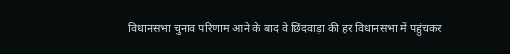विधानसभा चुनाव परिणाम आने के बाद वे छिंदवाड़ा की हर विधानसभा में पहुंचकर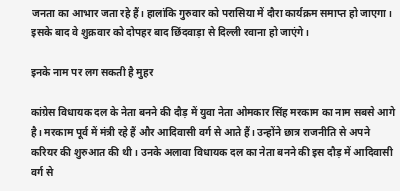जनता का आभार जता रहे हैं। हालांकि गुरुवार को परासिया में दौरा कार्यक्रम समाप्त हो जाएगा। इसके बाद वे शुक्रवार को दोपहर बाद छिंदवाड़ा से दिल्ली रवाना हो जाएंगे।

इनके नाम पर लग सकती है मुहर

कांग्रेस विधायक दल के नेता बनने की दौड़ में युवा नेता ओमकार सिंह मरकाम का नाम सबसे आगे है। मरकाम पूर्व में मंत्री रहे हैं और आदिवासी वर्ग से आते हैं। उन्होंने छात्र राजनीति से अपने करियर की शुरुआत की थी। उनके अलावा विधायक दल का नेता बनने की इस दौड़ में आदिवासी वर्ग से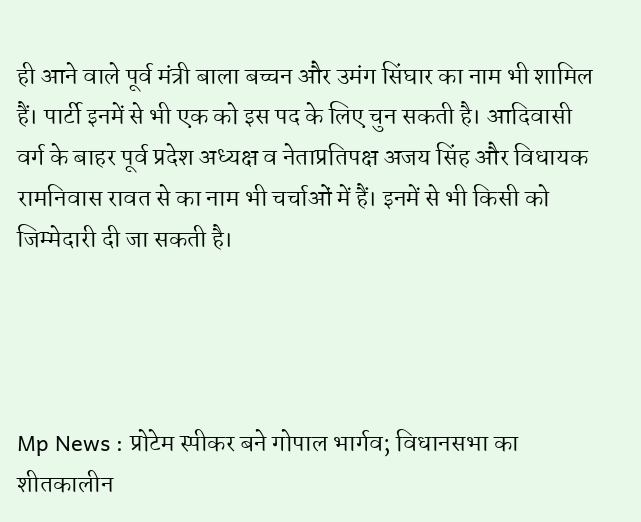ही आने वाले पूर्व मंत्री बाला बच्चन और उमंग सिंघार का नाम भी शामिल हैं। पार्टी इनमें से भी एक को इस पद के लिए चुन सकती है। आदिवासी वर्ग के बाहर पूर्व प्रदेश अध्यक्ष व नेताप्रतिपक्ष अजय सिंह और विधायक रामनिवास रावत से का नाम भी चर्चाओं में हैं। इनमें से भी किसी को जिम्मेदारी दी जा सकती है।




Mp News : प्रोटेम स्पीकर बने गोपाल भार्गव; विधानसभा का शीतकालीन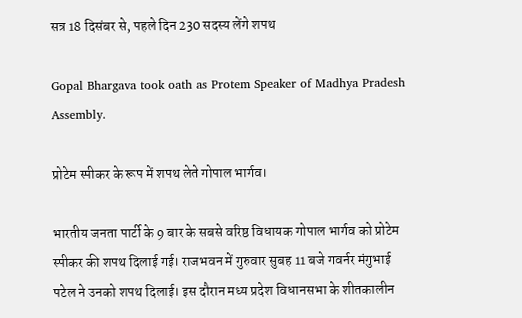सत्र 18 दिसंबर से, पहले दिन 230 सदस्य लेंगे शपथ

Gopal Bhargava took oath as Protem Speaker of Madhya Pradesh Assembly.

प्रोटेम स्पीकर के रूप में शपथ लेते गोपाल भार्गव।

भारतीय जनता पार्टी के 9 बार के सबसे वरिष्ठ विधायक गोपाल भार्गव को प्रोटेम स्पीकर की शपथ दिलाई गई। राजभवन में गुरुवार सुबह 11 बजे गवर्नर मंगुभाई पटेल ने उनको शपथ दिलाई। इस दौरान मध्य प्रदेश विधानसभा के शीतकालीन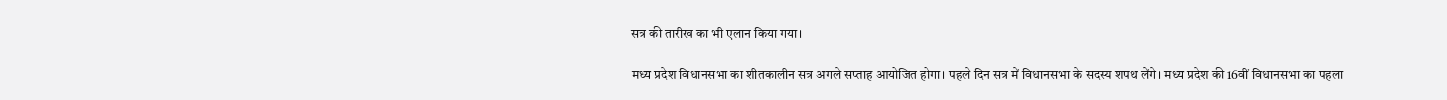सत्र की तारीख का भी एलान किया गया।

मध्य प्रदेश विधानसभा का शीतकालीन सत्र अगले सप्ताह आयोजित होगा। पहले दिन सत्र में विधानसभा के सदस्य शपथ लेंगे। मध्य प्रदेश की 16वीं विधानसभा का पहला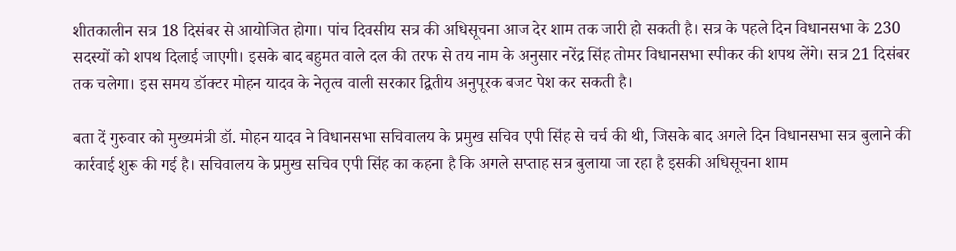शीतकालीन सत्र 18 दिसंबर से आयोजित होगा। पांच दिवसीय सत्र की अधिसूचना आज देर शाम तक जारी हो सकती है। सत्र के पहले दिन विधानसभा के 230 सदस्यों को शपथ दिलाई जाएगी। इसके बाद बहुमत वाले दल की तरफ से तय नाम के अनुसार नरेंद्र सिंह तोमर विधानसभा स्पीकर की शपथ लेंगे। सत्र 21 दिसंबर तक चलेगा। इस समय डॉक्टर मोहन यादव के नेतृत्व वाली सरकार द्वितीय अनुपूरक बजट पेश कर सकती है।

बता दें गुरुवार को मुख्यमंत्री डॉ. मोहन यादव ने विधानसभा सचिवालय के प्रमुख सचिव एपी सिंह से चर्च की थी, जिसके बाद अगले दिन विधानसभा सत्र बुलाने की कार्रवाई शुरू की गई है। सचिवालय के प्रमुख सचिव एपी सिंह का कहना है कि अगले सप्ताह सत्र बुलाया जा रहा है इसकी अधिसूचना शाम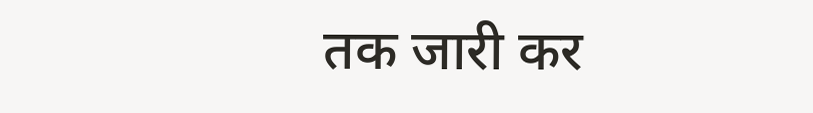तक जारी कर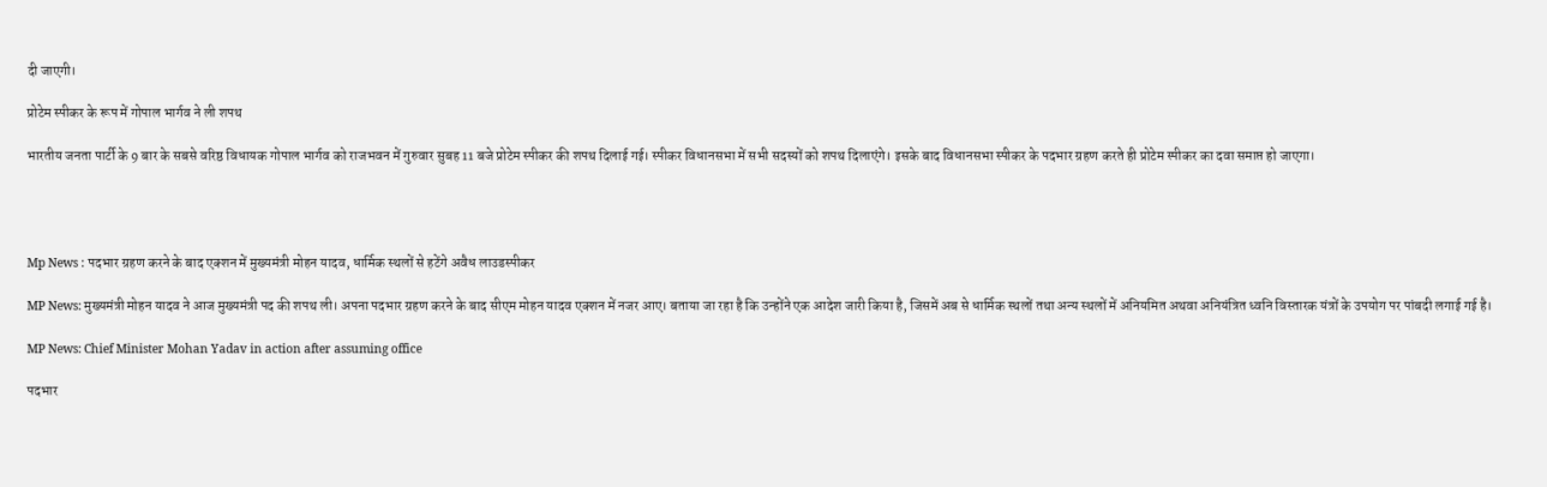दी जाएगी।

प्रोटेम स्पीकर के रूप में गोपाल भार्गव ने ली शपथ

भारतीय जनता पार्टी के 9 बार के सबसे वरिष्ठ विधायक गोपाल भार्गव को राजभवन में गुरुवार सुबह 11 बजे प्रोटेम स्पीकर की शपथ दिलाई गई। स्पीकर विधानसभा में सभी सदस्यों को शपथ दिलाएंगे। इसके बाद विधानसभा स्पीकर के पदभार ग्रहण करते ही प्रोटेम स्पीकर का दवा समाप्त हो जाएगा।




Mp News : पदभार ग्रहण करने के बाद एक्शन में मुख्यमंत्री मोहन यादव, धार्मिक स्थलों से हटेंगे अवैध लाउडस्पीकर

MP News: मुख्यमंत्री मोहन यादव ने आज मुख्यमंत्री पद की शपथ ली। अपना पदभार ग्रहण करने के बाद सीएम मोहन यादव एक्शन में नजर आए। बताया जा रहा है कि उन्होंने एक आदेश जारी किया है, जिसमें अब से धार्मिक स्थलों तथा अन्य स्थलों में अनियमित अथवा अनियंत्रित ध्वनि विस्तारक यंत्रों के उपयोग पर पांबदी लगाई गई है।

MP News: Chief Minister Mohan Yadav in action after assuming office

पदभार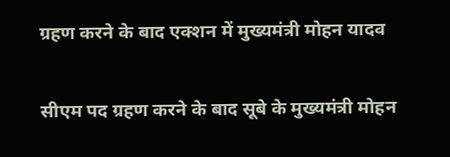ग्रहण करने के बाद एक्शन में मुख्यमंत्री मोहन यादव

सीएम पद ग्रहण करने के बाद सूबे के मुख्यमंत्री मोहन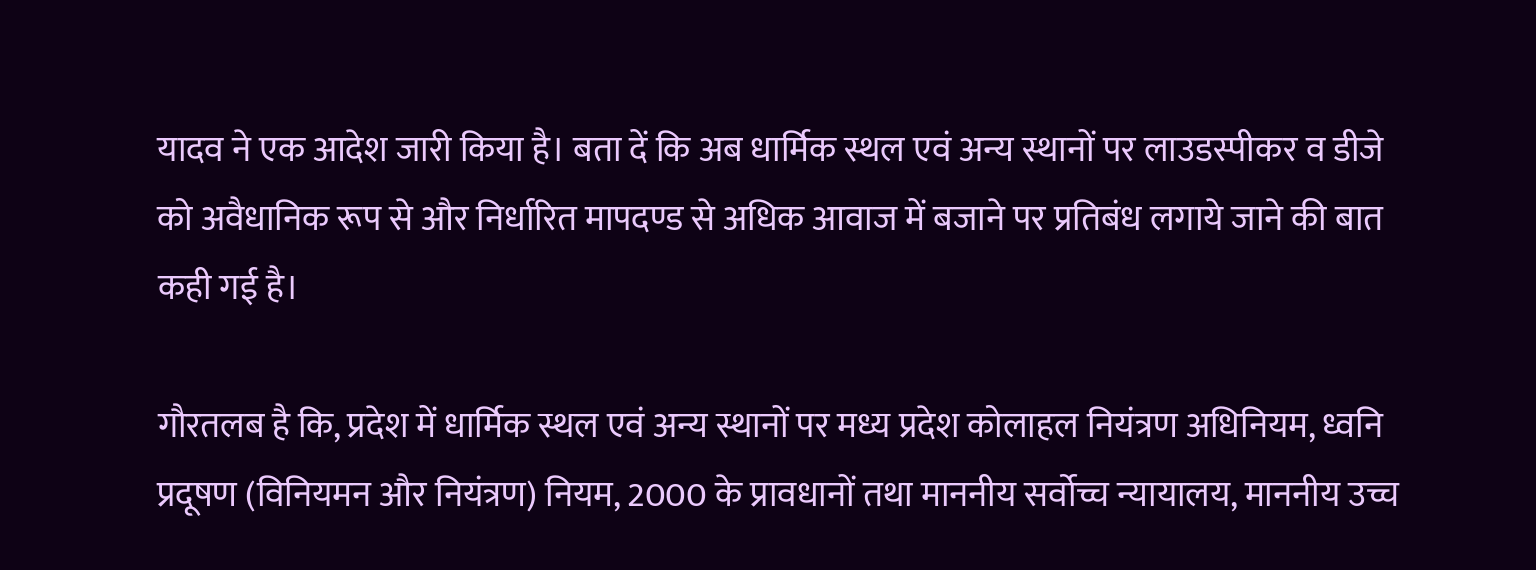यादव ने एक आदेश जारी किया है। बता दें कि अब धार्मिक स्थल एवं अन्य स्थानों पर लाउडस्पीकर व डीजे को अवैधानिक रूप से और निर्धारित मापदण्ड से अधिक आवाज में बजाने पर प्रतिबंध लगाये जाने की बात कही गई है।

गौरतलब है कि, प्रदेश में धार्मिक स्थल एवं अन्य स्थानों पर मध्य प्रदेश कोलाहल नियंत्रण अधिनियम, ध्वनि प्रदूषण (विनियमन और नियंत्रण) नियम, 2000 के प्रावधानों तथा माननीय सर्वोच्च न्यायालय, माननीय उच्च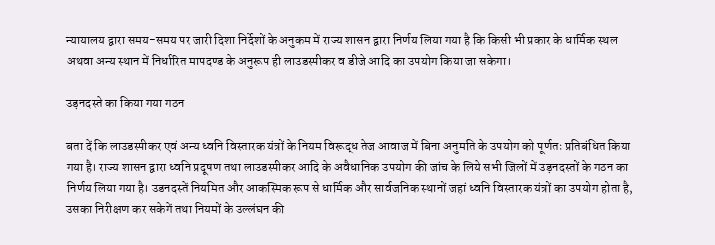न्यायालय द्वारा समय-समय पर जारी दिशा निर्देशों के अनुकम में राज्य शासन द्वारा निर्णय लिया गया है कि किसी भी प्रकार के धार्मिक स्थल अथवा अन्य स्थान में निर्धारित मापदण्ड के अनुरूप ही लाउडस्पीकर व डीजे आदि का उपयोग किया जा सकेगा।

उड़नदस्ते का किया गया गठन

बता दें कि लाउडस्पीकर एवं अन्य ध्वनि विस्तारक यंत्रों के नियम विरूद्ध तेज आवाज में बिना अनुमति के उपयोग को पूर्णतः प्रतिबंधित किया गया है। राज्य शासन द्वारा ध्वनि प्रदूषण तथा लाउडस्पीकर आदि के अवैधानिक उपयोग की जांच के लिये सभी जिलों में उड़नदस्तों के गठन का निर्णय लिया गया है। उडनदस्तें नियमित और आकस्मिक रूप से धार्मिक और सार्वजनिक स्थानों जहां ध्वनि विस्तारक यंत्रों का उपयोग होता है, उसका निरीक्षण कर सकेगें तथा नियमों के उल्लंघन की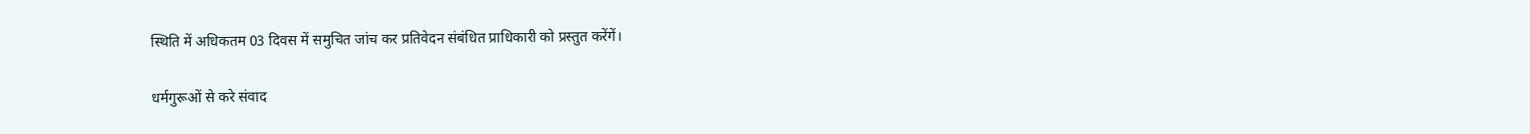स्थिति में अधिकतम 03 दिवस में समुचित जांच कर प्रतिवेदन संबंधित प्राधिकारी को प्रस्तुत करेंगें।

धर्मगुरूओं से करे संवाद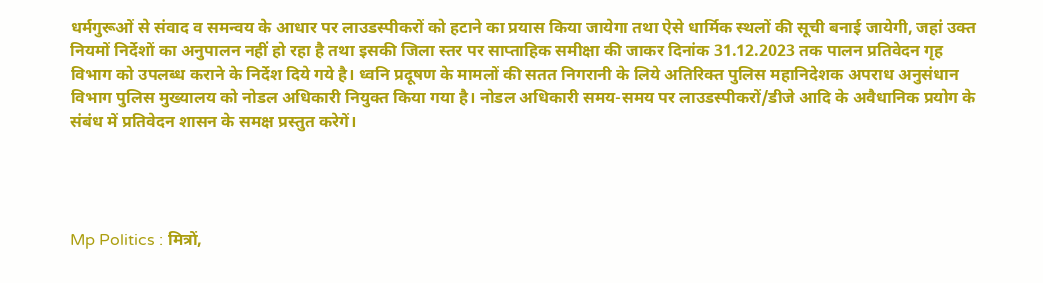धर्मगुरूओं से संवाद व समन्वय के आधार पर लाउडस्पीकरों को हटाने का प्रयास किया जायेगा तथा ऐसे धार्मिक स्थलों की सूची बनाई जायेगी, जहां उक्त नियमों निर्देशों का अनुपालन नहीं हो रहा है तथा इसकी जिला स्तर पर साप्ताहिक समीक्षा की जाकर दिनांक 31.12.2023 तक पालन प्रतिवेदन गृह विभाग को उपलब्ध कराने के निर्देश दिये गये है। ध्वनि प्रदूषण के मामलों की सतत निगरानी के लिये अतिरिक्त पुलिस महानिदेशक अपराध अनुसंधान विभाग पुलिस मुख्यालय को नोडल अधिकारी नियुक्त किया गया है। नोडल अधिकारी समय-समय पर लाउडस्पीकरों/डीजे आदि के अवैधानिक प्रयोग के संबंध में प्रतिवेदन शासन के समक्ष प्रस्तुत करेगें।




Mp Politics : मित्रों,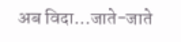अब विदा…जाते-जाते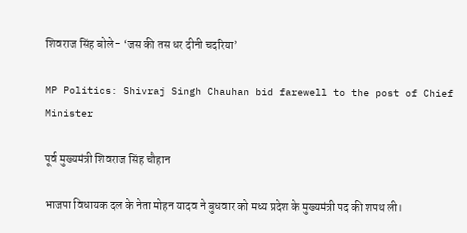शिवराज सिंह बोले- ‘जस की तस धर दीनी चदरिया’

MP Politics: Shivraj Singh Chauhan bid farewell to the post of Chief Minister

पूर्व मुख्यमंत्री शिवराज सिंह चौहान

भाजपा विधायक दल के नेता मोहन यादव ने बुधवार को मध्य प्रदेश के मुख्यमंत्री पद की शपथ ली।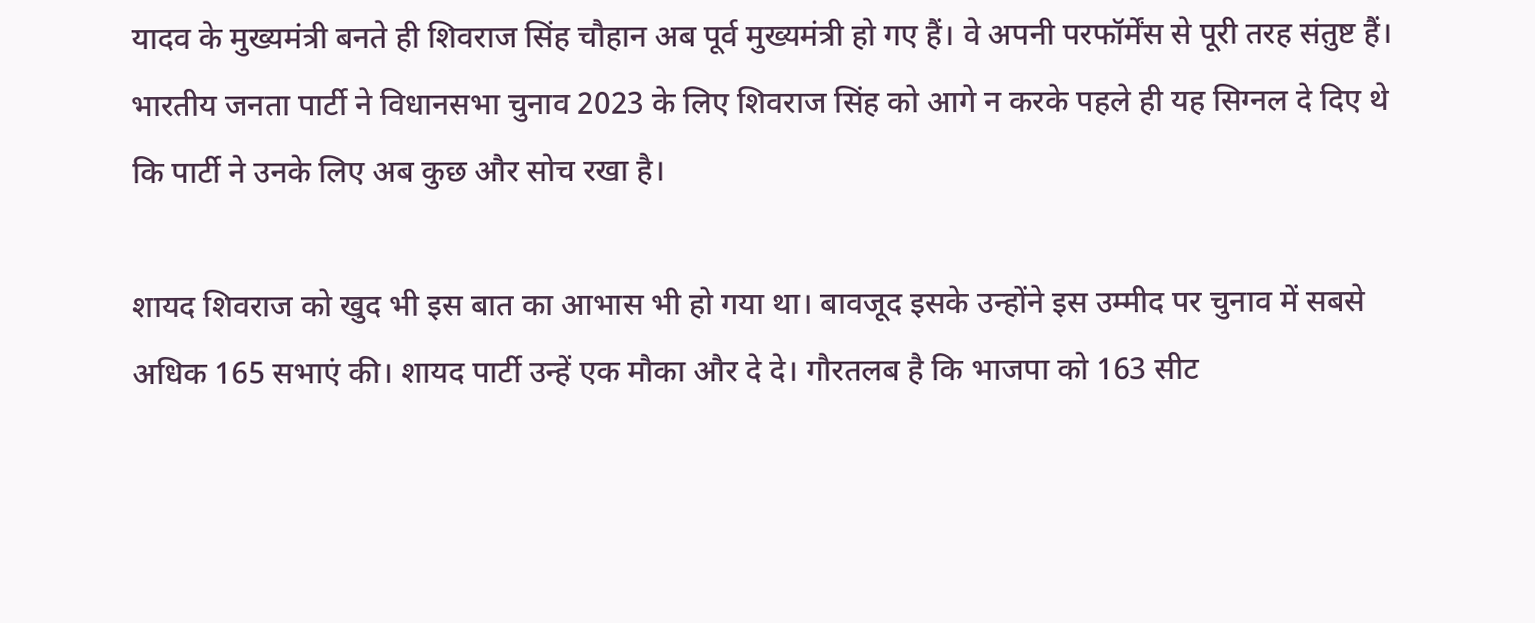यादव के मुख्यमंत्री बनते ही शिवराज सिंह चौहान अब पूर्व मुख्यमंत्री हो गए हैं। वे अपनी परफॉर्मेंस से पूरी तरह संतुष्ट हैं। भारतीय जनता पार्टी ने विधानसभा चुनाव 2023 के लिए शिवराज सिंह को आगे न करके पहले ही यह सिग्नल दे दिए थे कि पार्टी ने उनके लिए अब कुछ और सोच रखा है।

शायद शिवराज को खुद भी इस बात का आभास भी हो गया था। बावजूद इसके उन्होंने इस उम्मीद पर चुनाव में सबसे अधिक 165 सभाएं की। शायद पार्टी उन्हें एक मौका और दे दे। गौरतलब है कि भाजपा को 163 सीट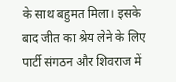के साथ बहुमत मिला। इसके बाद जीत का श्रेय लेने के लिए पार्टी संगठन और शिवराज में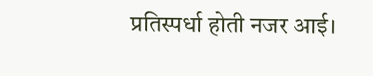प्रतिस्पर्धा होती नजर आई।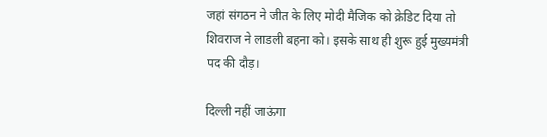जहां संगठन ने जीत के लिए मोदी मैजिक को क्रेडिट दिया तो शिवराज ने लाडली बहना को। इसके साथ ही शुरू हुई मुख्यमंत्री पद की दौड़।

दिल्ली नहीं जाऊंगा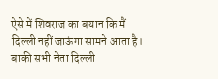ऐसे में शिवराज का बयान कि मैं दिल्ली नहीं जाऊंगा सामने आता है। बाकी सभी नेता दिल्ली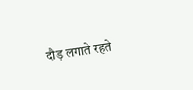दौड़ लगाते रहते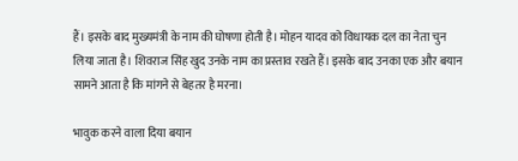हैं। इसके बाद मुख्यमंत्री के नाम की घोषणा होती है। मोहन यादव को विधायक दल का नेता चुन लिया जाता है। शिवराज सिंह खुद उनके नाम का प्रस्ताव रखते हैं। इसके बाद उनका एक और बयान सामने आता है कि मांगने से बेहतर है मरना।

भावुक करने वाला दिया बयान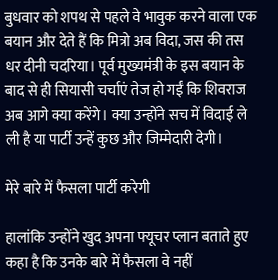बुधवार को शपथ से पहले वे भावुक करने वाला एक बयान और देते हैं कि मित्रो अब विदा, जस की तस धर दीनी चदरिया। पूर्व मुख्यमंत्री के इस बयान के बाद से ही सियासी चर्चाएं तेज हो गईं कि शिवराज अब आगे क्या करेंगे। क्या उन्होंने सच में विदाई ले ली है या पार्टी उन्हें कुछ और जिम्मेदारी देगी।

मेरे बारे में फैसला पार्टी करेगी

हालांकि उन्होंने खुद अपना फ्यूचर प्लान बताते हुए कहा है कि उनके बारे में फैसला वे नहीं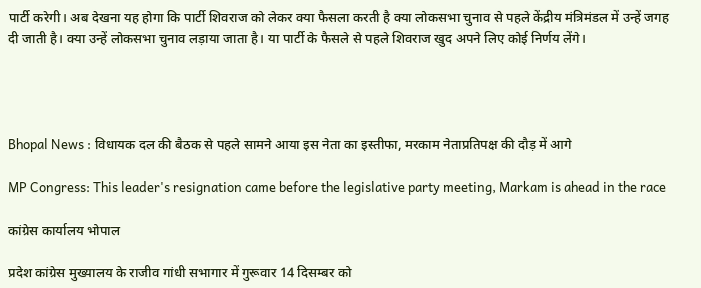पार्टी करेगी। अब देखना यह होगा कि पार्टी शिवराज को लेकर क्या फैसला करती है क्या लोकसभा चुनाव से पहले केंद्रीय मंत्रिमंडल में उन्हें जगह दी जाती है। क्या उन्हें लोकसभा चुनाव लड़ाया जाता है। या पार्टी के फैसले से पहले शिवराज खुद अपने लिए कोई निर्णय लेंगे।




Bhopal News : विधायक दल की बैठक से पहले सामने आया इस नेता का इस्तीफा, मरकाम नेताप्रतिपक्ष की दौड़ में आगे

MP Congress: This leader's resignation came before the legislative party meeting, Markam is ahead in the race

कांग्रेस कार्यालय भोपाल

प्रदेश कांग्रेस मुख्यालय के राजीव गांधी सभागार में गुरूवार 14 दिसम्बर को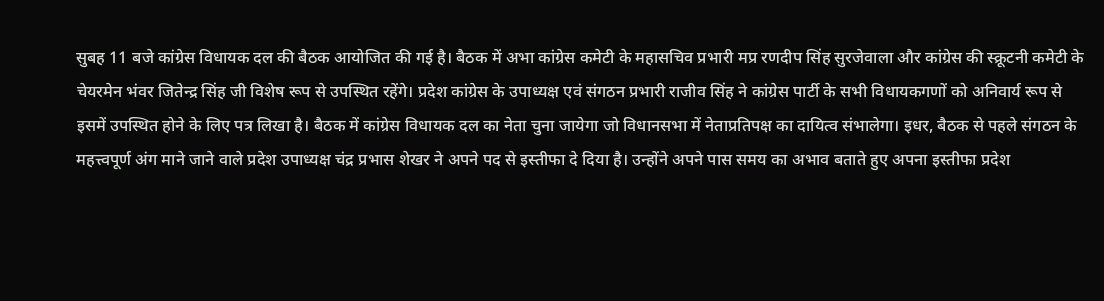सुबह 11 बजे कांग्रेस विधायक दल की बैठक आयोजित की गई है। बैठक में अभा कांग्रेस कमेटी के महासचिव प्रभारी मप्र रणदीप सिंह सुरजेवाला और कांग्रेस की स्क्रूटनी कमेटी के चेयरमेन भंवर जितेन्द्र सिंह जी विशेष रूप से उपस्थित रहेंगे। प्रदेश कांग्रेस के उपाध्यक्ष एवं संगठन प्रभारी राजीव सिंह ने कांग्रेस पार्टी के सभी विधायकगणों को अनिवार्य रूप से इसमें उपस्थित होने के लिए पत्र लिखा है। बैठक में कांग्रेस विधायक दल का नेता चुना जायेगा जो विधानसभा में नेताप्रतिपक्ष का दायित्व संभालेगा। इधर, बैठक से पहले संगठन के महत्त्वपूर्ण अंग माने जाने वाले प्रदेश उपाध्यक्ष चंद्र प्रभास शेखर ने अपने पद से इस्तीफा दे दिया है। उन्होंने अपने पास समय का अभाव बताते हुए अपना इस्तीफा प्रदेश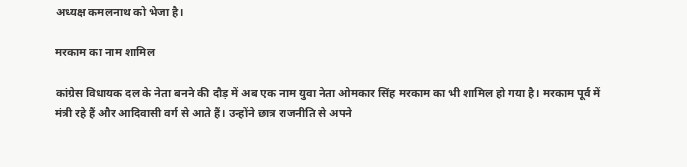अध्यक्ष कमलनाथ को भेजा है।

मरकाम का नाम शामिल

कांग्रेस विधायक दल के नेता बनने की दौड़ में अब एक नाम युवा नेता ओमकार सिंह मरकाम का भी शामिल हो गया है। मरकाम पूर्व में मंत्री रहे हैं और आदिवासी वर्ग से आते हैं। उन्होंने छात्र राजनीति से अपने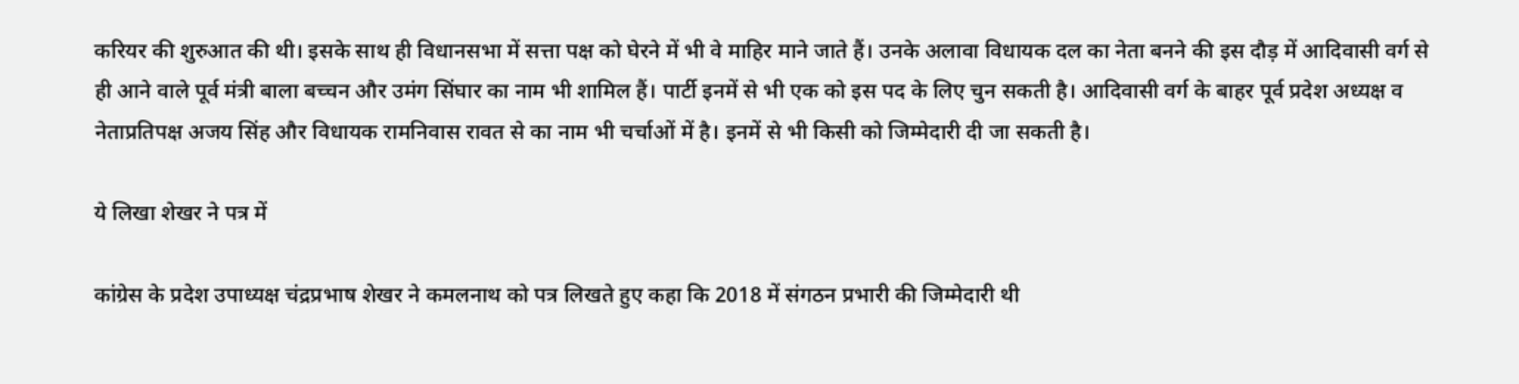करियर की शुरुआत की थी। इसके साथ ही विधानसभा में सत्ता पक्ष को घेरने में भी वे माहिर माने जाते हैं। उनके अलावा विधायक दल का नेता बनने की इस दौड़ में आदिवासी वर्ग से ही आने वाले पूर्व मंत्री बाला बच्चन और उमंग सिंघार का नाम भी शामिल हैं। पार्टी इनमें से भी एक को इस पद के लिए चुन सकती है। आदिवासी वर्ग के बाहर पूर्व प्रदेश अध्यक्ष व नेताप्रतिपक्ष अजय सिंह और विधायक रामनिवास रावत से का नाम भी चर्चाओं में है। इनमें से भी किसी को जिम्मेदारी दी जा सकती है।

ये लिखा शेखर ने पत्र में

कांग्रेस के प्रदेश उपाध्यक्ष चंद्रप्रभाष शेखर ने कमलनाथ को पत्र लिखते हुए कहा कि 2018 में संगठन प्रभारी की जिम्मेदारी थी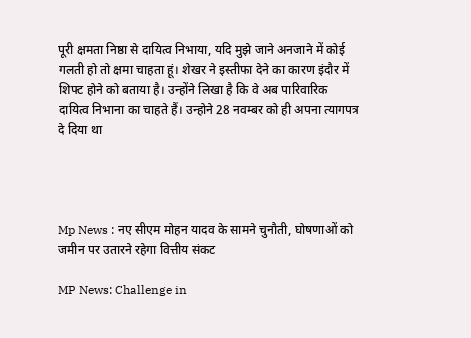पूरी क्षमता निष्ठा से दायित्व निभाया, यदि मुझे जाने अनजाने में कोई गलती हो तो क्षमा चाहता हूं। शेखर ने इस्तीफा देने का कारण इंदौर में शिफ्ट होने को बताया है। उन्होंने लिखा है कि वे अब पारिवारिक दायित्व निभाना का चाहते हैं। उन्होने 28 नवम्बर को ही अपना त्यागपत्र दे दिया था




Mp News : नए सीएम मोहन यादव के सामने चुनौती, घोषणाओं को जमीन पर उतारने रहेगा वित्तीय संकट

MP News: Challenge in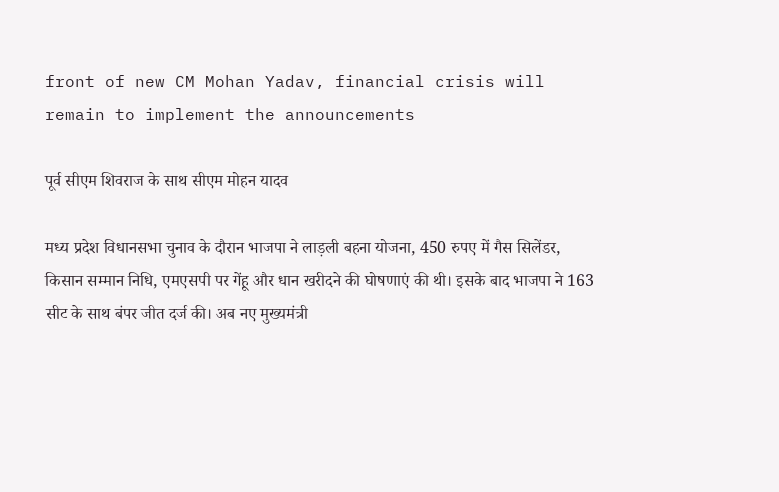front of new CM Mohan Yadav, financial crisis will remain to implement the announcements

पूर्व सीएम शिवराज के साथ सीएम मोहन यादव

मध्य प्रदेश विधानसभा चुनाव के दौरान भाजपा ने लाड़ली बहना योजना, 450 रुपए में गैस सिलेंडर, किसान सम्मान निधि, एमएसपी पर गेंहू और धान खरीदने की घोषणाएं की थी। इसके बाद भाजपा ने 163 सीट के साथ बंपर जीत दर्ज की। अब नए मुख्यमंत्री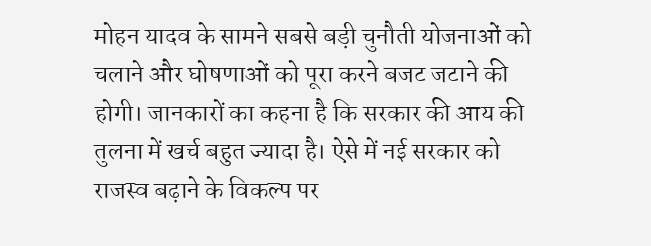मोहन यादव के सामने सबसे बड़ी चुनौती योजनाओं को चलाने और घोषणाओं को पूरा करने बजट जटाने की होगी। जानकारों का कहना है कि सरकार की आय की तुलना में खर्च बहुत ज्यादा है। ऐसे में नई सरकार को राजस्व बढ़ाने के विकल्प पर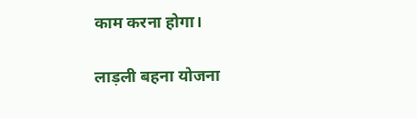काम करना होगा।

लाड़ली बहना योजना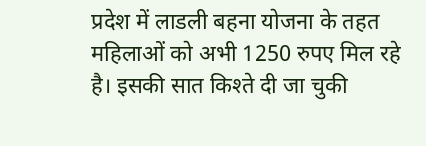प्रदेश में लाडली बहना योजना के तहत महिलाओं को अभी 1250 रुपए मिल रहे है। इसकी सात किश्ते दी जा चुकी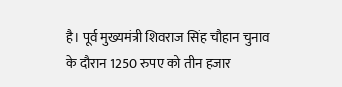है। पूर्व मुख्यमंत्री शिवराज सिंह चौहान चुनाव के दौरान 1250 रुपए को तीन हजार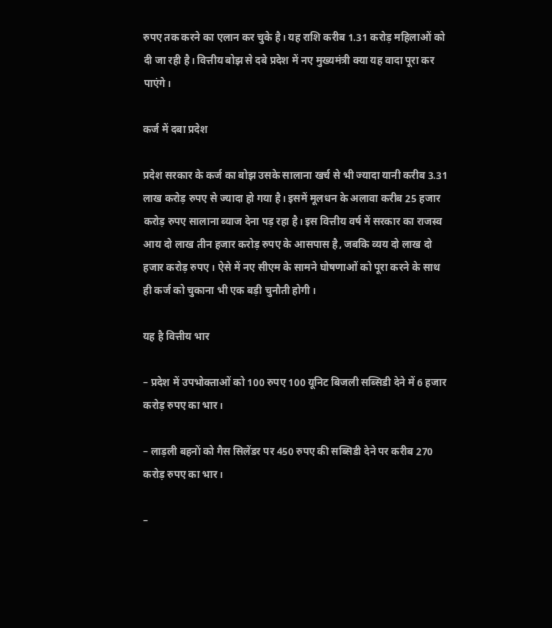रुपए तक करने का एलान कर चुके है। यह राशि करीब 1.31 करोड़ महिलाओं को दी जा रही है। वित्तीय बोझ से दबे प्रदेश में नए मुख्यमंत्री क्या यह वादा पूरा कर पाएंगे।

कर्ज में दबा प्रदेश

प्रदेश सरकार के कर्ज का बोझ उसके सालाना खर्च से भी ज्यादा यानी करीब 3.31 लाख करोड़ रुपए से ज्यादा हो गया है। इसमें मूलधन के अलावा करीब 25 हजार करोड़ रुपए सालाना ब्याज देना पड़ रहा है। इस वित्तीय वर्ष में सरकार का राजस्व आय दो लाख तीन हजार करोड़ रुपए के आसपास है, जबकि व्यय दो लाख दो हजार करोड़ रुपए। ऐसे में नए सीएम के सामने घोषणाओं को पूरा करने के साथ ही कर्ज को चुकाना भी एक बड़ी चुनौती होगी।

यह है वित्तीय भार

– प्रदेश में उपभोक्ताओं को 100 रुपए 100 यूनिट बिजली सब्सिडी देने में 6 हजार करोड़ रुपए का भार।

– लाड़ली बहनों को गैस सिलेंडर पर 450 रुपए की सब्सिडी देने पर करीब 270 करोड़ रुपए का भार।

–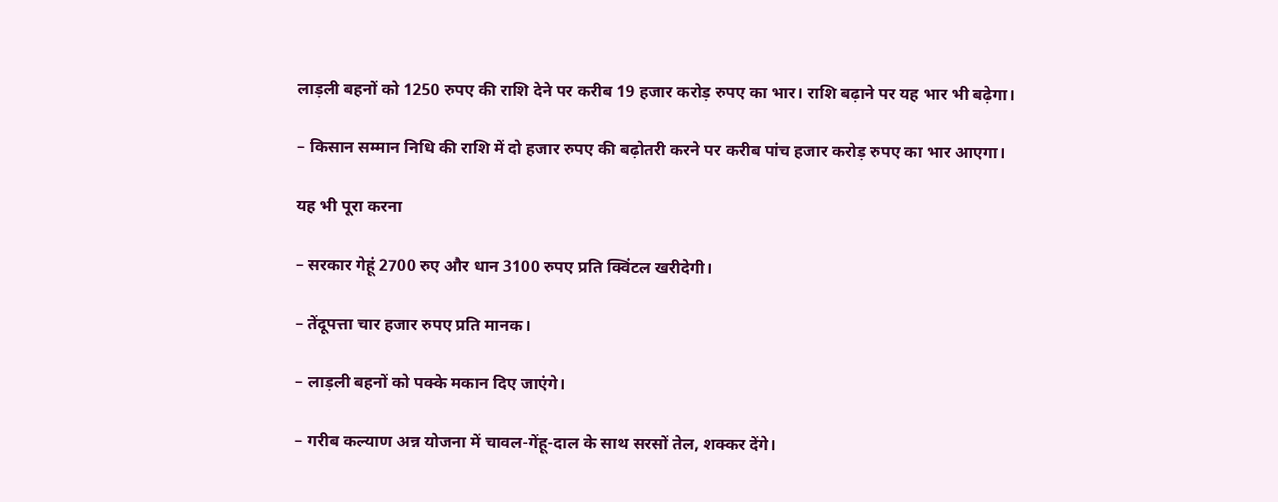लाड़ली बहनों को 1250 रुपए की राशि देने पर करीब 19 हजार करोड़ रुपए का भार। राशि बढ़ाने पर यह भार भी बढ़ेगा।

– किसान सम्मान निधि की राशि में दो हजार रुपए की बढ़ोतरी करने पर करीब पांच हजार करोड़ रुपए का भार आएगा।

यह भी पूरा करना

– सरकार गेहूं 2700 रुए और धान 3100 रुपए प्रति क्विंटल खरीदेगी।

– तेंदूपत्ता चार हजार रुपए प्रति मानक।

– लाड़ली बहनों को पक्के मकान दिए जाएंगे।

– गरीब कल्याण अन्न योजना में चावल-गेंहू-दाल के साथ सरसों तेल, शक्कर देंगे।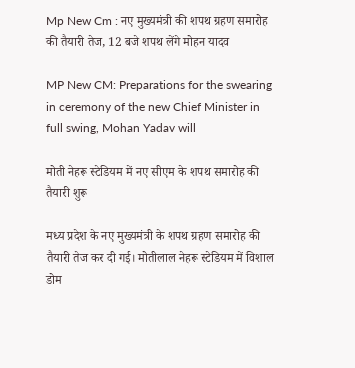Mp New Cm : नए मुख्यमंत्री की शपथ ग्रहण समारोह की तैयारी तेज, 12 बजे शपथ लेंगे मोहन यादव

MP New CM: Preparations for the swearing in ceremony of the new Chief Minister in full swing, Mohan Yadav will

मोती नेहरू स्टेडियम में नए सीएम के शपथ समारोह की तैयारी शुरू

मध्य प्रदेश के नए मुख्यमंत्री के शपथ ग्रहण समारोह की तैयारी तेज कर दी गई। मोतीलाल नेहरू स्टेडियम में विशाल डोम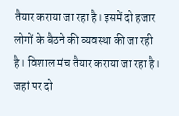तैयार कराया जा रहा है। इसमें दो हजार लोगों के बैठने की व्यवस्था की जा रही है। विशाल मंच तैयार कराया जा रहा है। जहां पर दो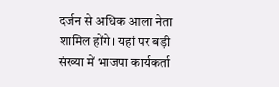दर्जन से अधिक आला नेता शामिल होंगे। यहां पर बड़ी संख्या में भाजपा कार्यकर्ता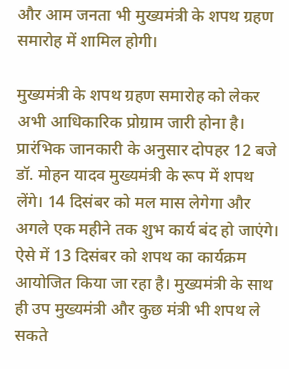और आम जनता भी मुख्यमंत्री के शपथ ग्रहण समारोह में शामिल होगी।

मुख्यमंत्री के शपथ ग्रहण समारोह को लेकर अभी आधिकारिक प्रोग्राम जारी होना है। प्रारंभिक जानकारी के अनुसार दोपहर 12 बजे डॉ. मोहन यादव मुख्यमंत्री के रूप में शपथ लेंगे। 14 दिसंबर को मल मास लेगेगा और अगले एक महीने तक शुभ कार्य बंद हो जाएंगे। ऐसे में 13 दिसंबर को शपथ का कार्यक्रम आयोजित किया जा रहा है। मुख्यमंत्री के साथ ही उप मुख्यमंत्री और कुछ मंत्री भी शपथ ले सकते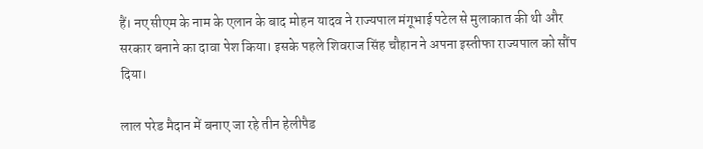हैं। नए सीएम के नाम के एलान के बाद मोहन यादव ने राज्यपाल मंगूभाई पटेल से मुलाकात की थी और सरकार बनाने का दावा पेश किया। इसके पहले शिवराज सिंह चौहान ने अपना इस्तीफा राज्यपाल को सौंप दिया।

लाल परेड मैदान में बनाए जा रहे तीन हेलीपैड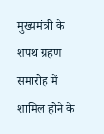मुख्यमंत्री के शपथ ग्रहण समारोह में शामिल होने के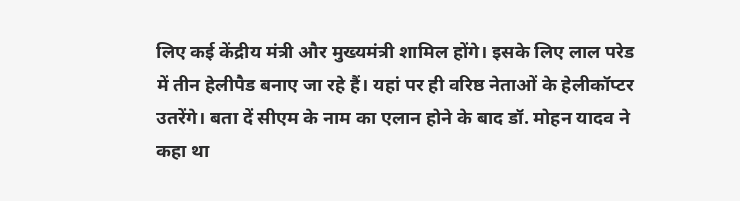लिए कई केंद्रीय मंत्री और मुख्यमंत्री शामिल होंगे। इसके लिए लाल परेड में तीन हेलीपैड बनाए जा रहे हैं। यहां पर ही वरिष्ठ नेताओं के हेलीकॉप्टर उतरेंगे। बता दें सीएम के नाम का एलान होने के बाद डॉ. मोहन यादव ने कहा था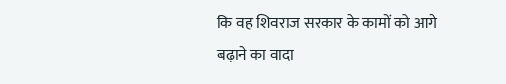कि वह शिवराज सरकार के कामों को आगे बढ़ाने का वादा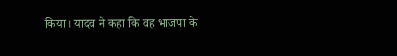किया। यादव ने कहा कि वह भाजपा के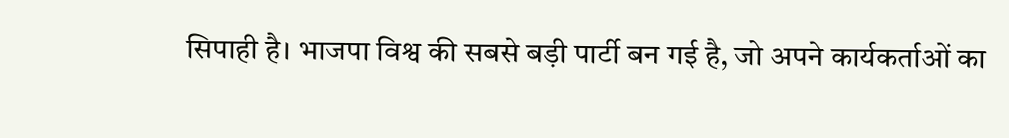सिपाही है। भाजपा विश्व की सबसे बड़ी पार्टी बन गई है, जो अपने कार्यकर्ताओं का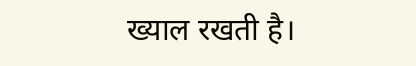ख्याल रखती है।